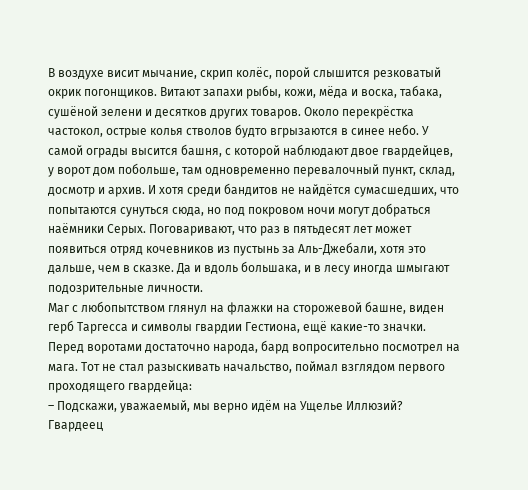В воздухе висит мычание, скрип колёс, порой слышится резковатый окрик погонщиков. Витают запахи рыбы, кожи, мёда и воска, табака, сушёной зелени и десятков других товаров. Около перекрёстка частокол, острые колья стволов будто вгрызаются в синее небо. У самой ограды высится башня, с которой наблюдают двое гвардейцев, у ворот дом побольше, там одновременно перевалочный пункт, склад, досмотр и архив. И хотя среди бандитов не найдётся сумасшедших, что попытаются сунуться сюда, но под покровом ночи могут добраться наёмники Серых. Поговаривают, что раз в пятьдесят лет может появиться отряд кочевников из пустынь за Аль-Джебали, хотя это дальше, чем в сказке. Да и вдоль большака, и в лесу иногда шмыгают подозрительные личности.
Маг с любопытством глянул на флажки на сторожевой башне, виден герб Таргесса и символы гвардии Гестиона, ещё какие-то значки. Перед воротами достаточно народа, бард вопросительно посмотрел на мага. Тот не стал разыскивать начальство, поймал взглядом первого проходящего гвардейца:
– Подскажи, уважаемый, мы верно идём на Ущелье Иллюзий?
Гвардеец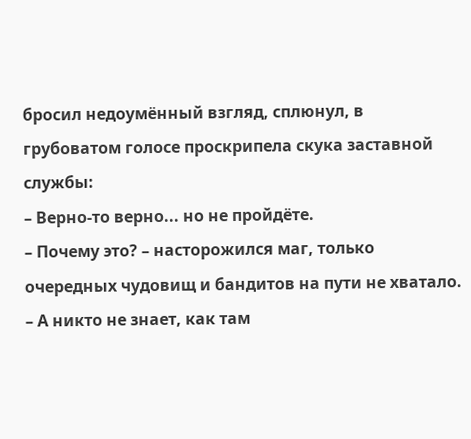бросил недоумённый взгляд, сплюнул, в грубоватом голосе проскрипела скука заставной службы:
– Верно-то верно... но не пройдёте.
– Почему это? – насторожился маг, только очередных чудовищ и бандитов на пути не хватало.
– А никто не знает, как там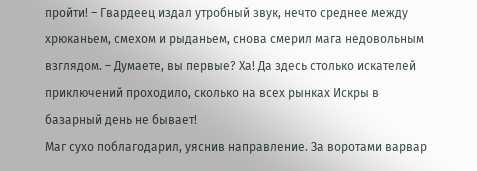пройти! – Гвардеец издал утробный звук, нечто среднее между хрюканьем, смехом и рыданьем, снова смерил мага недовольным взглядом. – Думаете, вы первые? Ха! Да здесь столько искателей приключений проходило, сколько на всех рынках Искры в базарный день не бывает!
Маг сухо поблагодарил, уяснив направление. За воротами варвар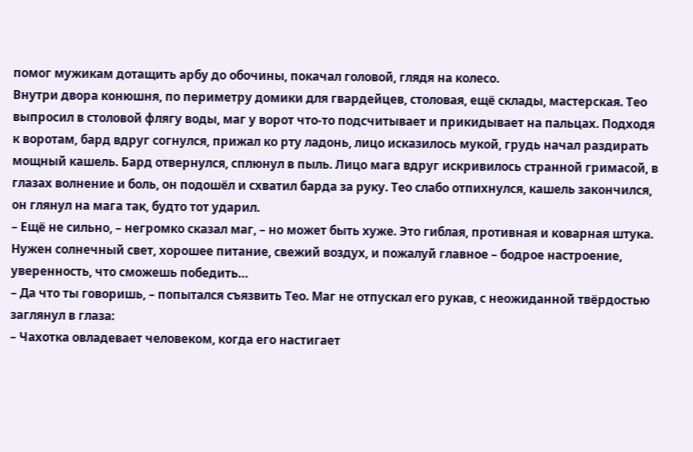помог мужикам дотащить арбу до обочины, покачал головой, глядя на колесо.
Внутри двора конюшня, по периметру домики для гвардейцев, столовая, ещё склады, мастерская. Тео выпросил в столовой флягу воды, маг у ворот что-то подсчитывает и прикидывает на пальцах. Подходя к воротам, бард вдруг согнулся, прижал ко рту ладонь, лицо исказилось мукой, грудь начал раздирать мощный кашель. Бард отвернулся, сплюнул в пыль. Лицо мага вдруг искривилось странной гримасой, в глазах волнение и боль, он подошёл и схватил барда за руку. Тео слабо отпихнулся, кашель закончился, он глянул на мага так, будто тот ударил.
– Ещё не сильно, – негромко сказал маг, – но может быть хуже. Это гиблая, противная и коварная штука. Нужен солнечный свет, хорошее питание, свежий воздух, и пожалуй главное – бодрое настроение, уверенность, что сможешь победить…
– Да что ты говоришь, – попытался съязвить Тео. Маг не отпускал его рукав, с неожиданной твёрдостью заглянул в глаза:
– Чахотка овладевает человеком, когда его настигает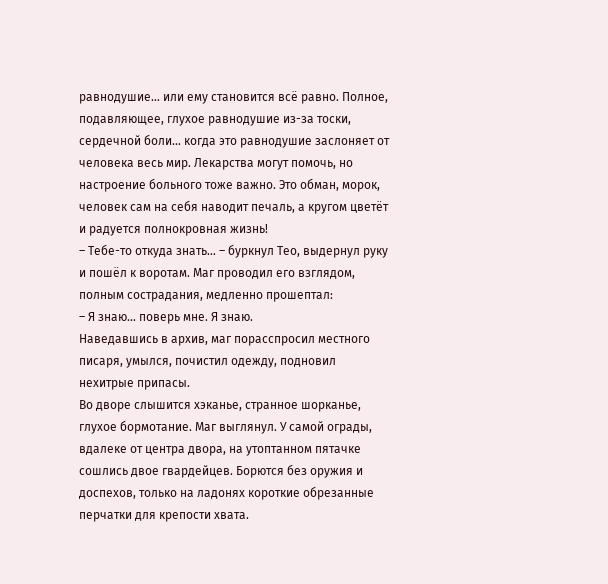равнодушие… или ему становится всё равно. Полное, подавляющее, глухое равнодушие из-за тоски, сердечной боли… когда это равнодушие заслоняет от человека весь мир. Лекарства могут помочь, но настроение больного тоже важно. Это обман, морок, человек сам на себя наводит печаль, а кругом цветёт и радуется полнокровная жизнь!
– Тебе-то откуда знать… – буркнул Тео, выдернул руку и пошёл к воротам. Маг проводил его взглядом, полным сострадания, медленно прошептал:
– Я знаю… поверь мне. Я знаю.
Наведавшись в архив, маг порасспросил местного писаря, умылся, почистил одежду, подновил нехитрые припасы.
Во дворе слышится хэканье, странное шорканье, глухое бормотание. Маг выглянул. У самой ограды, вдалеке от центра двора, на утоптанном пятачке сошлись двое гвардейцев. Борются без оружия и доспехов, только на ладонях короткие обрезанные перчатки для крепости хвата.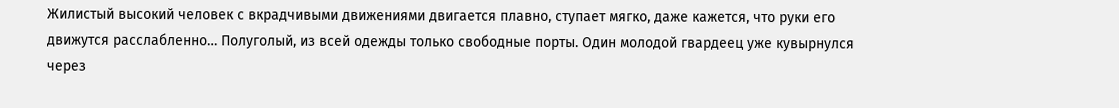Жилистый высокий человек с вкрадчивыми движениями двигается плавно, ступает мягко, даже кажется, что руки его движутся расслабленно… Полуголый, из всей одежды только свободные порты. Один молодой гвардеец уже кувырнулся через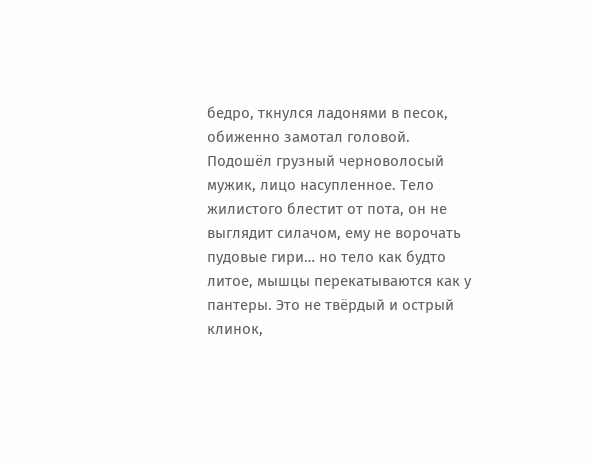бедро, ткнулся ладонями в песок, обиженно замотал головой.
Подошёл грузный черноволосый мужик, лицо насупленное. Тело жилистого блестит от пота, он не выглядит силачом, ему не ворочать пудовые гири… но тело как будто литое, мышцы перекатываются как у пантеры. Это не твёрдый и острый клинок,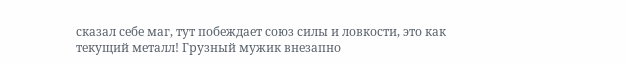сказал себе маг, тут побеждает союз силы и ловкости, это как текущий металл! Грузный мужик внезапно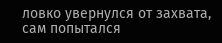ловко увернулся от захвата, сам попытался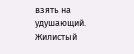взять на удушающий. Жилистый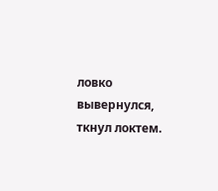ловко вывернулся, ткнул локтем.